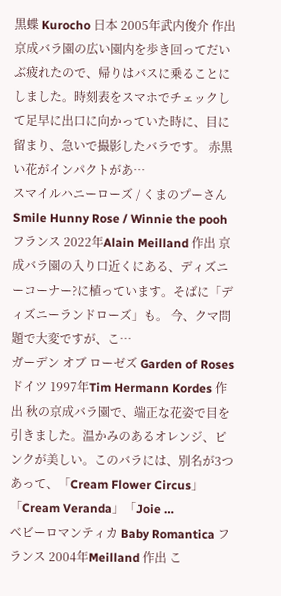黒蝶 Kurocho 日本 2005年武内俊介 作出 京成バラ園の広い園内を歩き回ってだいぶ疲れたので、帰りはバスに乗ることにしました。時刻表をスマホでチェックして足早に出口に向かっていた時に、目に留まり、急いで撮影したバラです。 赤黒い花がインパクトがあ…
スマイルハニーローズ / くまのプーさんSmile Hunny Rose / Winnie the pooh フランス 2022年Alain Meilland 作出 京成バラ園の入り口近くにある、ディズニーコーナー?に植っています。そばに「ディズニーランドローズ」も。 今、クマ問題で大変ですが、こ…
ガーデン オブ ローゼズ Garden of Roses ドイツ 1997年Tim Hermann Kordes 作出 秋の京成バラ園で、端正な花姿で目を引きました。温かみのあるオレンジ、ピンクが美しい。このバラには、別名が3つあって、「Cream Flower Circus」「Cream Veranda」「Joie …
ベビーロマンティカ Baby Romantica フランス 2004年Meilland 作出 こ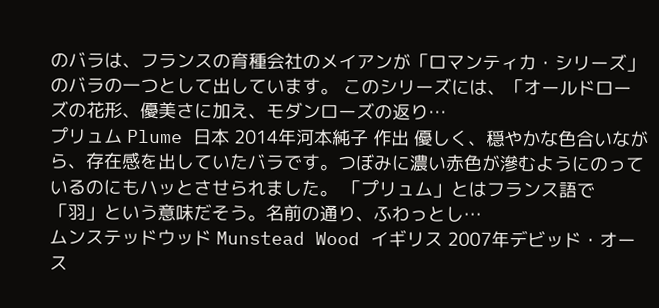のバラは、フランスの育種会社のメイアンが「ロマンティカ・シリーズ」のバラの一つとして出しています。 このシリーズには、「オールドローズの花形、優美さに加え、モダンローズの返り…
プリュム Plume 日本 2014年河本純子 作出 優しく、穏やかな色合いながら、存在感を出していたバラです。つぼみに濃い赤色が滲むようにのっているのにもハッとさせられました。 「プリュム」とはフランス語で「羽」という意味だそう。名前の通り、ふわっとし…
ムンステッドウッド Munstead Wood イギリス 2007年デビッド・オース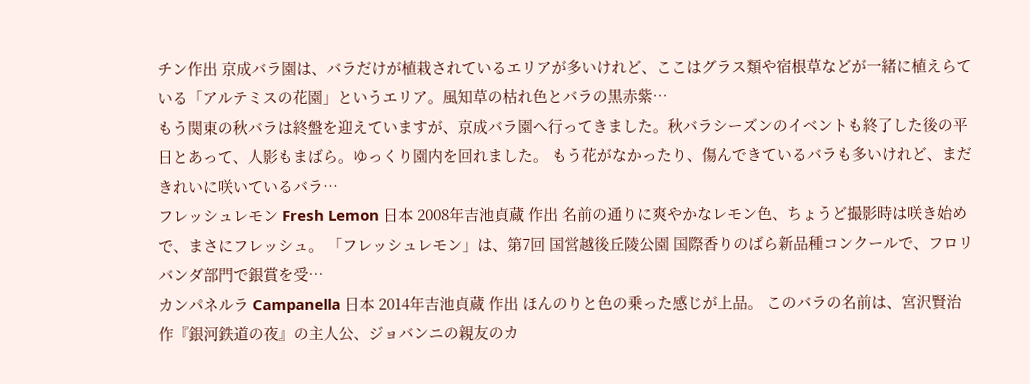チン作出 京成バラ園は、バラだけが植栽されているエリアが多いけれど、ここはグラス類や宿根草などが一緒に植えらている「アルテミスの花園」というエリア。風知草の枯れ色とバラの黒赤紫…
もう関東の秋バラは終盤を迎えていますが、京成バラ園へ行ってきました。秋バラシーズンのイベントも終了した後の平日とあって、人影もまばら。ゆっくり園内を回れました。 もう花がなかったり、傷んできているバラも多いけれど、まだきれいに咲いているバラ…
フレッシュレモン Fresh Lemon 日本 2008年吉池貞蔵 作出 名前の通りに爽やかなレモン色、ちょうど撮影時は咲き始めで、まさにフレッシュ。 「フレッシュレモン」は、第7回 国営越後丘陵公園 国際香りのばら新品種コンクールで、フロリバンダ部門で銀賞を受…
カンパネルラ Campanella 日本 2014年吉池貞蔵 作出 ほんのりと色の乗った感じが上品。 このバラの名前は、宮沢賢治 作『銀河鉄道の夜』の主人公、ジョバンニの親友のカ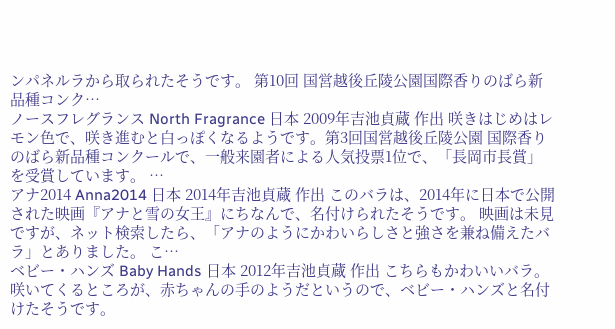ンパネルラから取られたそうです。 第10回 国営越後丘陵公園国際香りのばら新品種コンク…
ノースフレグランス North Fragrance 日本 2009年吉池貞蔵 作出 咲きはじめはレモン色で、咲き進むと白っぽくなるようです。第3回国営越後丘陵公園 国際香りのばら新品種コンクールで、一般来園者による人気投票1位で、「長岡市長賞」を受賞しています。 …
アナ2014 Anna2014 日本 2014年吉池貞蔵 作出 このバラは、2014年に日本で公開された映画『アナと雪の女王』にちなんで、名付けられたそうです。 映画は未見ですが、ネット検索したら、「アナのようにかわいらしさと強さを兼ね備えたバラ」とありました。 こ…
ベビー・ハンズ Baby Hands 日本 2012年吉池貞蔵 作出 こちらもかわいいバラ。咲いてくるところが、赤ちゃんの手のようだというので、ベビー・ハンズと名付けたそうです。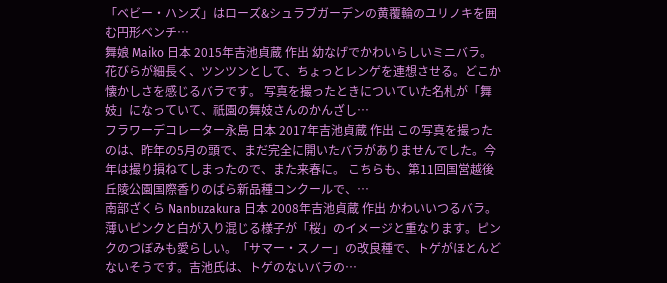「ベビー・ハンズ」はローズ&シュラブガーデンの黄覆輪のユリノキを囲む円形ベンチ…
舞娘 Maiko 日本 2015年吉池貞蔵 作出 幼なげでかわいらしいミニバラ。花びらが細長く、ツンツンとして、ちょっとレンゲを連想させる。どこか懐かしさを感じるバラです。 写真を撮ったときについていた名札が「舞妓」になっていて、祇園の舞妓さんのかんざし…
フラワーデコレーター永島 日本 2017年吉池貞蔵 作出 この写真を撮ったのは、昨年の5月の頭で、まだ完全に開いたバラがありませんでした。今年は撮り損ねてしまったので、また来春に。 こちらも、第11回国営越後丘陵公園国際香りのばら新品種コンクールで、…
南部ざくら Nanbuzakura 日本 2008年吉池貞蔵 作出 かわいいつるバラ。薄いピンクと白が入り混じる様子が「桜」のイメージと重なります。ピンクのつぼみも愛らしい。「サマー・スノー」の改良種で、トゲがほとんどないそうです。吉池氏は、トゲのないバラの…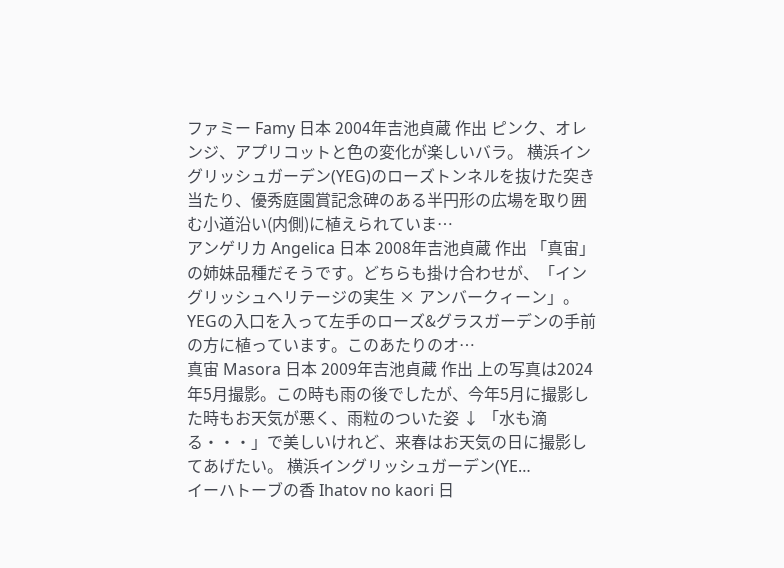ファミー Famy 日本 2004年吉池貞蔵 作出 ピンク、オレンジ、アプリコットと色の変化が楽しいバラ。 横浜イングリッシュガーデン(YEG)のローズトンネルを抜けた突き当たり、優秀庭園賞記念碑のある半円形の広場を取り囲む小道沿い(内側)に植えられていま…
アンゲリカ Angelica 日本 2008年吉池貞蔵 作出 「真宙」の姉妹品種だそうです。どちらも掛け合わせが、「イングリッシュヘリテージの実生 × アンバークィーン」。 YEGの入口を入って左手のローズ&グラスガーデンの手前の方に植っています。このあたりのオ…
真宙 Masora 日本 2009年吉池貞蔵 作出 上の写真は2024年5月撮影。この時も雨の後でしたが、今年5月に撮影した時もお天気が悪く、雨粒のついた姿 ↓ 「水も滴る・・・」で美しいけれど、来春はお天気の日に撮影してあげたい。 横浜イングリッシュガーデン(YE…
イーハトーブの香 Ihatov no kaori 日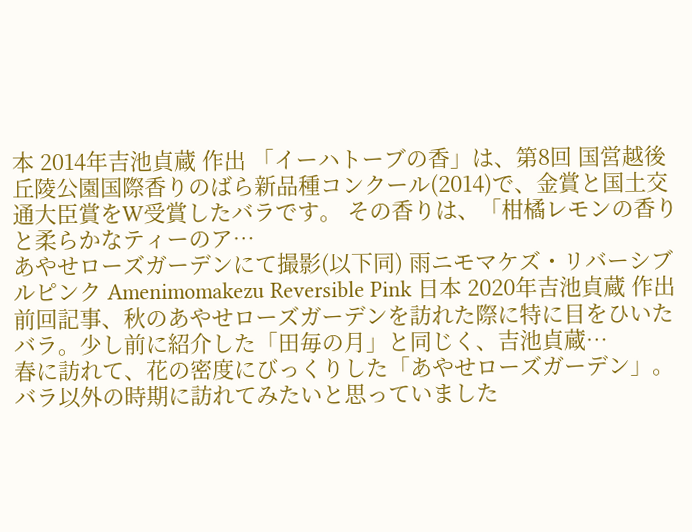本 2014年吉池貞蔵 作出 「イーハトーブの香」は、第8回 国営越後丘陵公園国際香りのばら新品種コンクール(2014)で、金賞と国土交通大臣賞をW受賞したバラです。 その香りは、「柑橘レモンの香りと柔らかなティーのア…
あやせローズガーデンにて撮影(以下同) 雨ニモマケズ・リバーシブルピンク Amenimomakezu Reversible Pink 日本 2020年吉池貞蔵 作出 前回記事、秋のあやせローズガーデンを訪れた際に特に目をひいたバラ。少し前に紹介した「田毎の月」と同じく、吉池貞蔵…
春に訪れて、花の密度にびっくりした「あやせローズガーデン」。バラ以外の時期に訪れてみたいと思っていました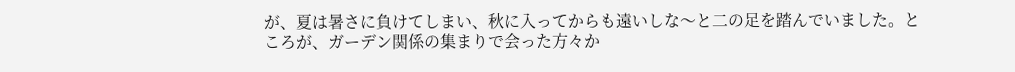が、夏は暑さに負けてしまい、秋に入ってからも遠いしな〜と二の足を踏んでいました。ところが、ガーデン関係の集まりで会った方々か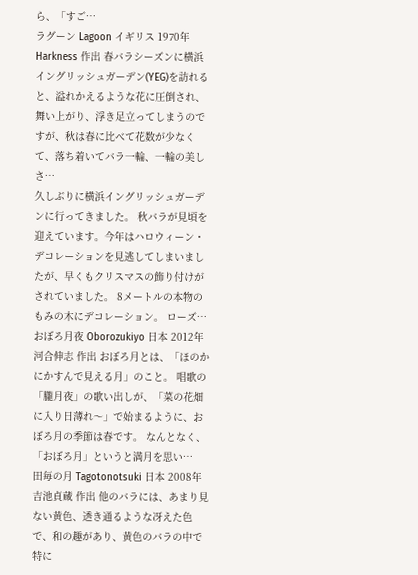ら、「すご…
ラグーン Lagoon イギリス 1970年Harkness 作出 春バラシーズンに横浜イングリッシュガーデン(YEG)を訪れると、溢れかえるような花に圧倒され、舞い上がり、浮き足立ってしまうのですが、秋は春に比べて花数が少なくて、落ち着いてバラ一輪、一輪の美しさ…
久しぶりに横浜イングリッシュガーデンに行ってきました。 秋バラが見頃を迎えています。今年はハロウィーン・デコレーションを見逃してしまいましたが、早くもクリスマスの飾り付けがされていました。 8メートルの本物のもみの木にデコレーション。 ローズ…
おぼろ月夜 Oborozukiyo 日本 2012年河合伸志 作出 おぼろ月とは、「ほのかにかすんで見える月」のこと。 唱歌の「朧月夜」の歌い出しが、「菜の花畑に入り日薄れ〜」で始まるように、おぼろ月の季節は春です。 なんとなく、「おぼろ月」というと満月を思い…
田毎の月 Tagotonotsuki 日本 2008年吉池貞蔵 作出 他のバラには、あまり見ない黄色、透き通るような冴えた色で、和の趣があり、黄色のバラの中で特に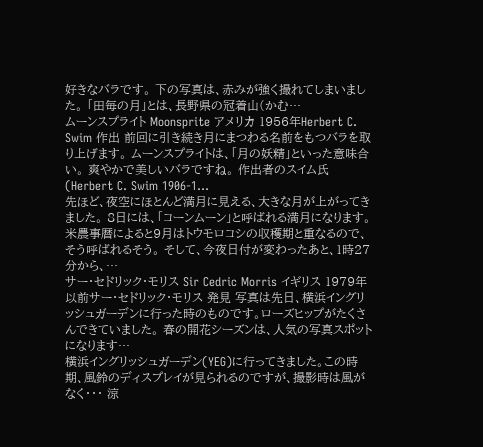好きなバラです。 下の写真は、赤みが強く撮れてしまいました。 「田毎の月」とは、長野県の冠着山(かむ…
ムーンスプライト Moonsprite アメリカ 1956年Herbert C. Swim 作出 前回に引き続き月にまつわる名前をもつバラを取り上げます。 ムーンスプライトは、「月の妖精」といった意味合い。 爽やかで美しいバラですね。 作出者のスイム氏(Herbert C. Swim 1906-1…
先ほど、夜空にほとんど満月に見える、大きな月が上がってきました。 8日には、「コーンムーン」と呼ばれる満月になります。米農事暦によると9月はトウモロコシの収穫期と重なるので、そう呼ばれるそう。 そして、今夜日付が変わったあと、1時27分から、…
サー・セドリック・モリス Sir Cedric Morris イギリス 1979年以前サー・セドリック・モリス 発見 写真は先日、横浜イングリッシュガーデンに行った時のものです。ローズヒップがたくさんできていました。 春の開花シーズンは、人気の写真スポットになります…
横浜イングリッシュガーデン(YEG)に行ってきました。この時期、風鈴のディスプレイが見られるのですが、撮影時は風がなく・・・ 涼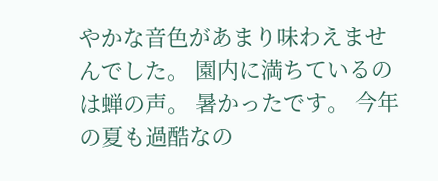やかな音色があまり味わえませんでした。 園内に満ちているのは蝉の声。 暑かったです。 今年の夏も過酷なの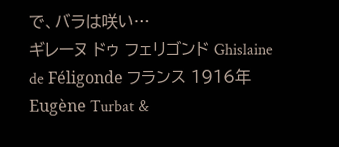で、バラは咲い…
ギレーヌ ドゥ フェリゴンド Ghislaine de Féligonde フランス 1916年Eugène Turbat &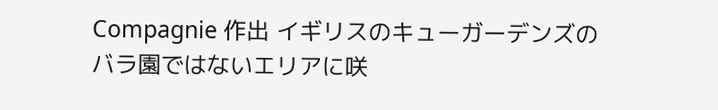Compagnie 作出 イギリスのキューガーデンズのバラ園ではないエリアに咲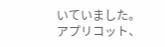いていました。アプリコット、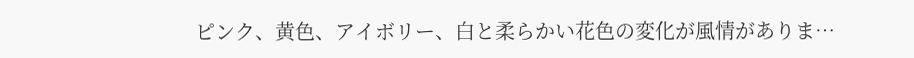ピンク、黄色、アイボリー、白と柔らかい花色の変化が風情がありま…